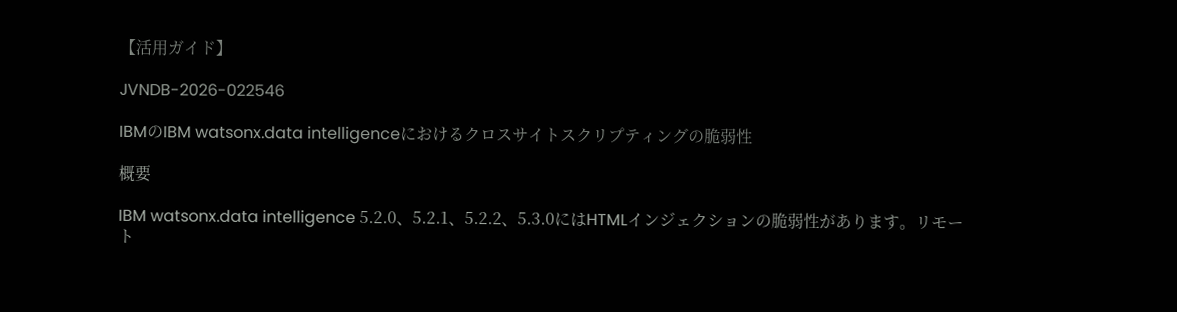【活用ガイド】

JVNDB-2026-022546

IBMのIBM watsonx.data intelligenceにおけるクロスサイトスクリプティングの脆弱性

概要

IBM watsonx.data intelligence 5.2.0、5.2.1、5.2.2、5.3.0にはHTMLインジェクションの脆弱性があります。リモート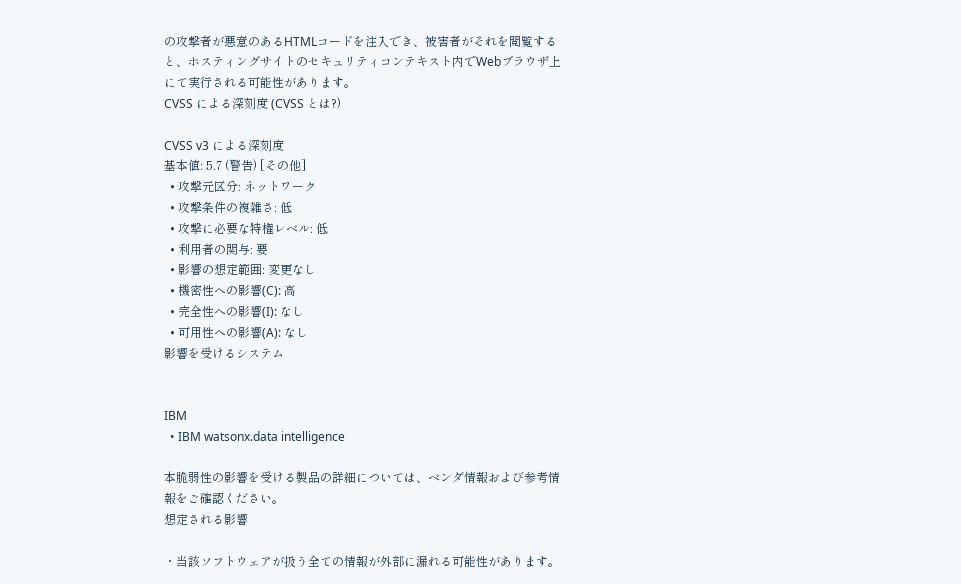の攻撃者が悪意のあるHTMLコードを注入でき、被害者がそれを閲覧すると、ホスティングサイトのセキュリティコンテキスト内でWebブラウザ上にて実行される可能性があります。
CVSS による深刻度 (CVSS とは?)

CVSS v3 による深刻度
基本値: 5.7 (警告) [その他]
  • 攻撃元区分: ネットワーク
  • 攻撃条件の複雑さ: 低
  • 攻撃に必要な特権レベル: 低
  • 利用者の関与: 要
  • 影響の想定範囲: 変更なし
  • 機密性への影響(C): 高
  • 完全性への影響(I): なし
  • 可用性への影響(A): なし
影響を受けるシステム


IBM
  • IBM watsonx.data intelligence

本脆弱性の影響を受ける製品の詳細については、ベンダ情報および参考情報をご確認ください。
想定される影響

・当該ソフトウェアが扱う全ての情報が外部に漏れる可能性があります。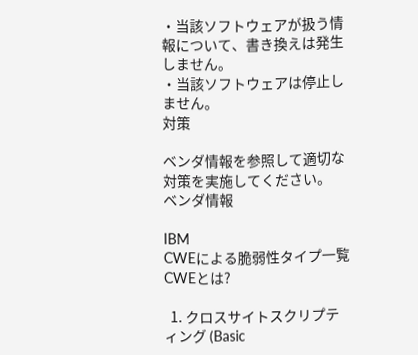・当該ソフトウェアが扱う情報について、書き換えは発生しません。
・当該ソフトウェアは停止しません。
対策

ベンダ情報を参照して適切な対策を実施してください。
ベンダ情報

IBM
CWEによる脆弱性タイプ一覧  CWEとは?

  1. クロスサイトスクリプティング (Basic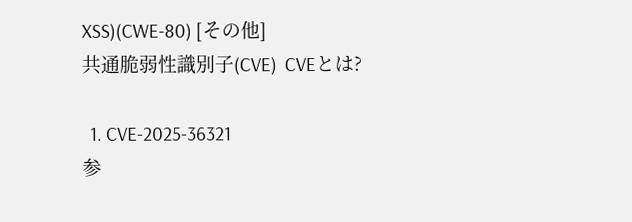XSS)(CWE-80) [その他]
共通脆弱性識別子(CVE)  CVEとは?

  1. CVE-2025-36321
参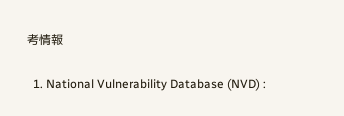考情報

  1. National Vulnerability Database (NVD) :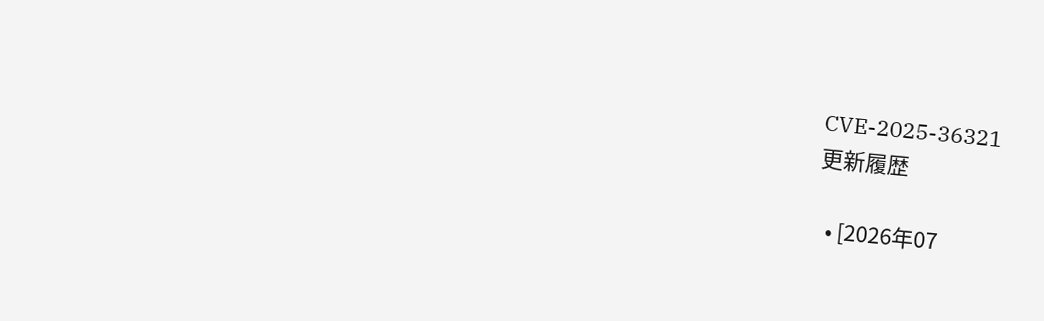CVE-2025-36321
更新履歴

  • [2026年07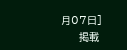月07日]
      掲載